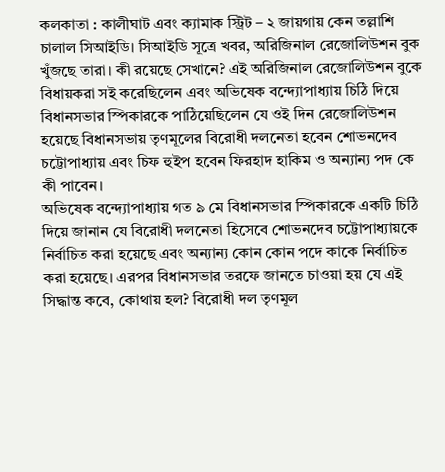কলকাতা : কালীঘাট এবং ক্যামাক স্ট্রিট – ২ জায়গায় কেন তল্লাশি চালাল সিআইডি। সিআইডি সূত্রে খবর, অরিজিনাল রেজোলিউশন বুক খুঁজছে তারা। কী রয়েছে সেখানে? এই অরিজিনাল রেজোলিউশন বুকে বিধায়করা সই করেছিলেন এবং অভিষেক বন্দ্যোপাধ্যায় চিঠি দিয়ে বিধানসভার স্পিকারকে পাঠিয়েছিলেন যে ওই দিন রেজোলিউশন হয়েছে বিধানসভায় তৃণমূলের বিরোধী দলনেতা হবেন শোভনদেব চট্টোপাধ্যায় এবং চিফ হুইপ হবেন ফিরহাদ হাকিম ও অন্যান্য পদ কে কী পাবেন।
অভিষেক বন্দ্যোপাধ্যায় গত ৯ মে বিধানসভার স্পিকারকে একটি চিঠি দিয়ে জানান যে বিরোধী দলনেতা হিসেবে শোভনদেব চট্টোপাধ্যায়কে নির্বাচিত করা হয়েছে এবং অন্যান্য কোন কোন পদে কাকে নির্বাচিত করা হয়েছে। এরপর বিধানসভার তরফে জানতে চাওয়া হয় যে এই সিদ্ধান্ত কবে, কোথায় হল? বিরোধী দল তৃণমূল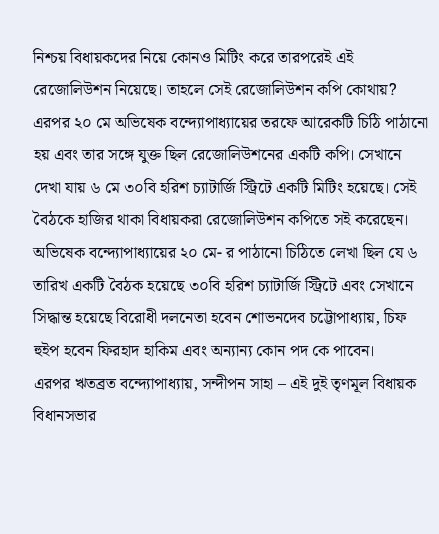নিশ্চয় বিধায়কদের নিয়ে কোনও মিটিং করে তারপরেই এই রেজোলিউশন নিয়েছে। তাহলে সেই রেজোলিউশন কপি কোথায়? এরপর ২০ মে অভিষেক বন্দ্যোপাধ্যায়ের তরফে আরেকটি চিঠি পাঠানো হয় এবং তার সঙ্গে যুক্ত ছিল রেজোলিউশনের একটি কপি। সেখানে দেখা যায় ৬ মে ৩০বি হরিশ চ্যাটার্জি স্ট্রিটে একটি মিটিং হয়েছে। সেই বৈঠকে হাজির থাকা বিধায়করা রেজোলিউশন কপিতে সই করেছেন। অভিষেক বন্দ্যোপাধ্যায়ের ২০ মে- র পাঠানো চিঠিতে লেখা ছিল যে ৬ তারিখ একটি বৈঠক হয়েছে ৩০বি হরিশ চ্যাটার্জি স্ট্রিটে এবং সেখানে সিদ্ধান্ত হয়েছে বিরোধী দলনেতা হবেন শোভনদেব চট্টোপাধ্যায়, চিফ হুইপ হবেন ফিরহাদ হাকিম এবং অন্যান্য কোন পদ কে পাবেন।
এরপর ঋতব্রত বন্দ্যোপাধ্যায়, সন্দীপন সাহা – এই দুই তৃণমূল বিধায়ক বিধানসভার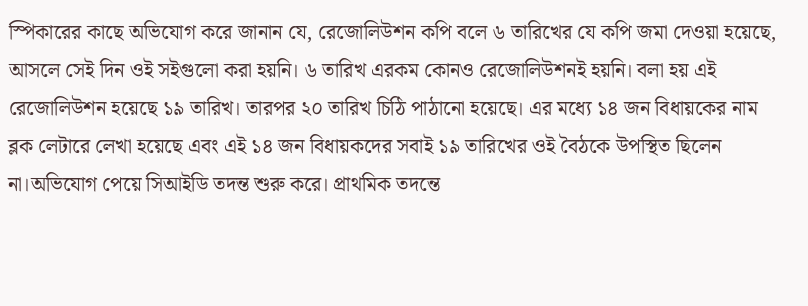স্পিকারের কাছে অভিযোগ করে জানান যে, রেজোলিউশন কপি বলে ৬ তারিখের যে কপি জমা দেওয়া হয়েছে, আসলে সেই দিন ওই সইগুলো করা হয়নি। ৬ তারিখ এরকম কোনও রেজোলিউশনই হয়নি। বলা হয় এই রেজোলিউশন হয়েছে ১৯ তারিখ। তারপর ২০ তারিখ চিঠি পাঠানো হয়েছে। এর মধ্যে ১৪ জন বিধায়কের নাম ব্লক লেটারে লেখা হয়েছে এবং এই ১৪ জন বিধায়কদের সবাই ১৯ তারিখের ওই বৈঠকে উপস্থিত ছিলেন না।অভিযোগ পেয়ে সিআইডি তদন্ত শুরু করে। প্রাথমিক তদন্তে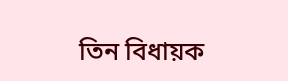তিন বিধায়ক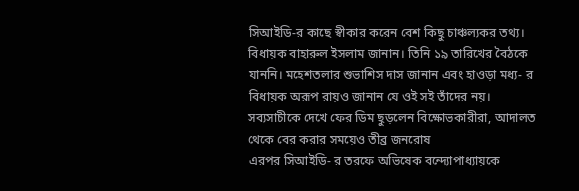সিআইডি-র কাছে স্বীকার করেন বেশ কিছু চাঞ্চল্যকর তথ্য। বিধায়ক বাহারুল ইসলাম জানান। তিনি ১৯ তারিখের বৈঠকে যাননি। মহেশতলার শুভাশিস দাস জানান এবং হাওড়া মধ্য- র বিধায়ক অরূপ রায়ও জানান যে ওই সই তাঁদের নয়।
সব্যসাচীকে দেখে ফের ডিম ছুড়লেন বিক্ষোভকারীরা, আদালত থেকে বের করার সময়েও তীব্র জনরোষ
এরপর সিআইডি- র তরফে অভিষেক বন্দ্যোপাধ্যায়কে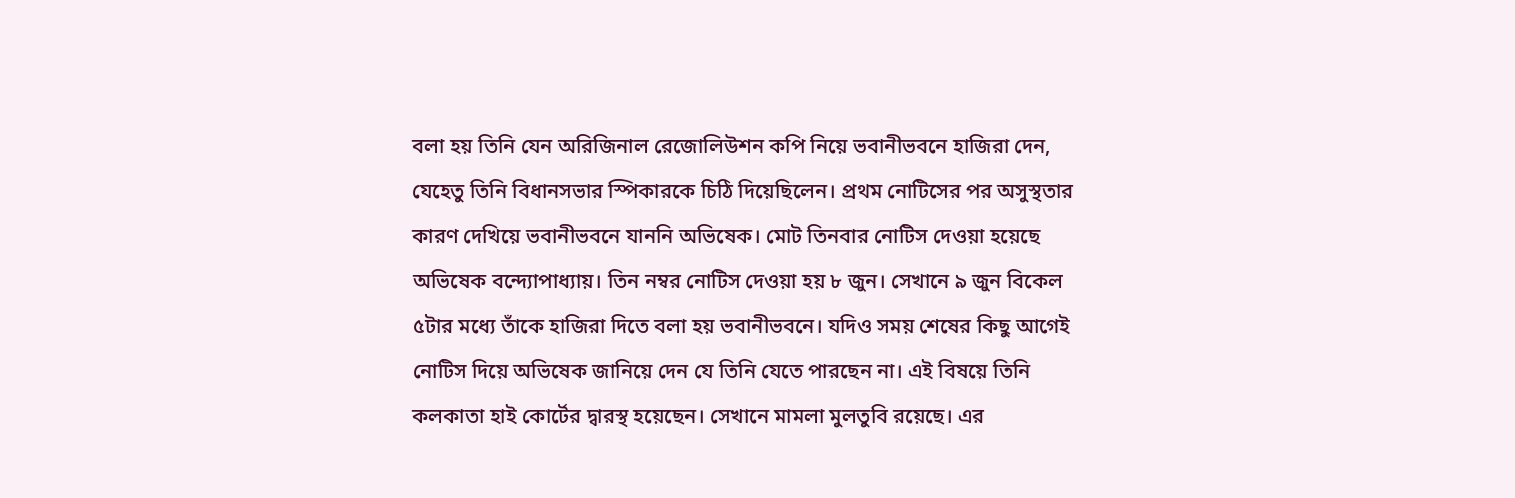বলা হয় তিনি যেন অরিজিনাল রেজোলিউশন কপি নিয়ে ভবানীভবনে হাজিরা দেন, যেহেতু তিনি বিধানসভার স্পিকারকে চিঠি দিয়েছিলেন। প্রথম নোটিসের পর অসুস্থতার কারণ দেখিয়ে ভবানীভবনে যাননি অভিষেক। মোট তিনবার নোটিস দেওয়া হয়েছে অভিষেক বন্দ্যোপাধ্যায়। তিন নম্বর নোটিস দেওয়া হয় ৮ জুন। সেখানে ৯ জুন বিকেল ৫টার মধ্যে তাঁকে হাজিরা দিতে বলা হয় ভবানীভবনে। যদিও সময় শেষের কিছু আগেই নোটিস দিয়ে অভিষেক জানিয়ে দেন যে তিনি যেতে পারছেন না। এই বিষয়ে তিনি কলকাতা হাই কোর্টের দ্বারস্থ হয়েছেন। সেখানে মামলা মুলতুবি রয়েছে। এর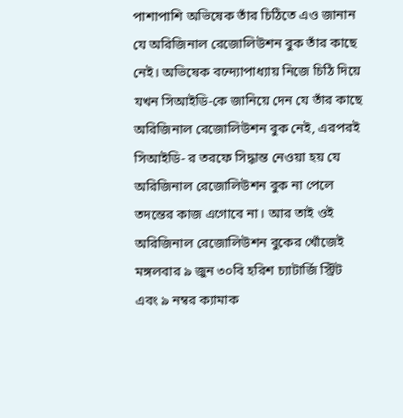পাশাপাশি অভিষেক তাঁর চিঠিতে এও জানান যে অরিজিনাল রেজোলিউশন বুক তাঁর কাছে নেই। অভিষেক বন্দ্যোপাধ্যায় নিজে চিঠি দিয়ে যখন সিআইডি-কে জানিয়ে দেন যে তাঁর কাছে অরিজিনাল রেজোলিউশন বুক নেই, এরপরই সিআইডি- র তরফে সিদ্ধান্ত নেওয়া হয় যে অরিজিনাল রেজোলিউশন বুক না পেলে তদন্তের কাজ এগোবে না। আর তাই ওই অরিজিনাল রেজোলিউশন বুকের খোঁজেই মঙ্গলবার ৯ জুন ৩০বি হরিশ চ্যাটার্জি স্ট্রিট এবং ৯ নম্বর ক্যামাক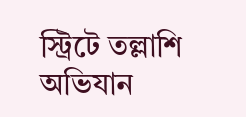স্ট্রিটে তল্লাশি অভিযান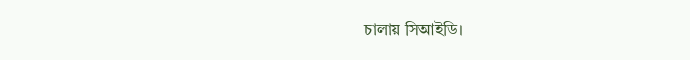চালায় সিআইডি।